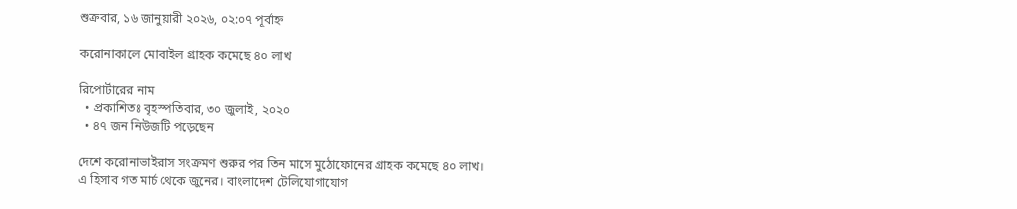শুক্রবার, ১৬ জানুয়ারী ২০২৬, ০২:০৭ পূর্বাহ্ন

করোনাকালে মোবাইল গ্রাহক কমেছে ৪০ লাখ

রিপোর্টারের নাম
  • প্রকাশিতঃ বৃহস্পতিবার, ৩০ জুলাই, ২০২০
  • ৪৭ জন নিউজটি পড়েছেন

দেশে করোনাভাইরাস সংক্রমণ শুরুর পর তিন মাসে মুঠোফোনের গ্রাহক কমেছে ৪০ লাখ। এ হিসাব গত মার্চ থেকে জুনের। বাংলাদেশ টেলিযোগাযোগ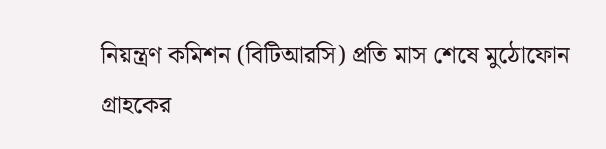নিয়ন্ত্রণ কমিশন (বিটিআরসি) প্রতি মাস শেষে মুঠোফোন গ্রাহকের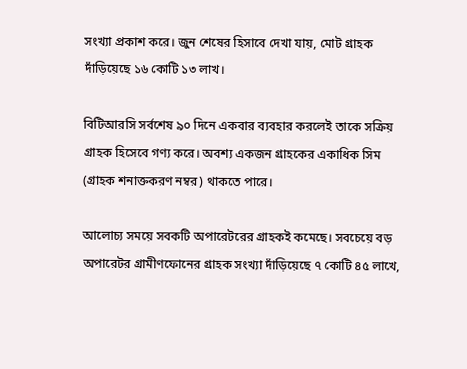সংখ্যা প্রকাশ করে। জুন শেষের হিসাবে দেখা যায়, মোট গ্রাহক দাঁড়িয়েছে ১৬ কোটি ১৩ লাখ।

বিটিআরসি সর্বশেষ ৯০ দিনে একবার ব্যবহার করলেই তাকে সক্রিয় গ্রাহক হিসেবে গণ্য করে। অবশ্য একজন গ্রাহকের একাধিক সিম (গ্রাহক শনাক্তকরণ নম্বর) থাকতে পারে।

আলোচ্য সময়ে সবকটি অপারেটরের গ্রাহকই কমেছে। সবচেয়ে বড় অপারেটর গ্রামীণফোনের গ্রাহক সংখ্যা দাঁড়িয়েছে ৭ কোটি ৪৫ লাখে,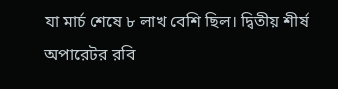যা মার্চ শেষে ৮ লাখ বেশি ছিল। দ্বিতীয় শীর্ষ অপারেটর রবি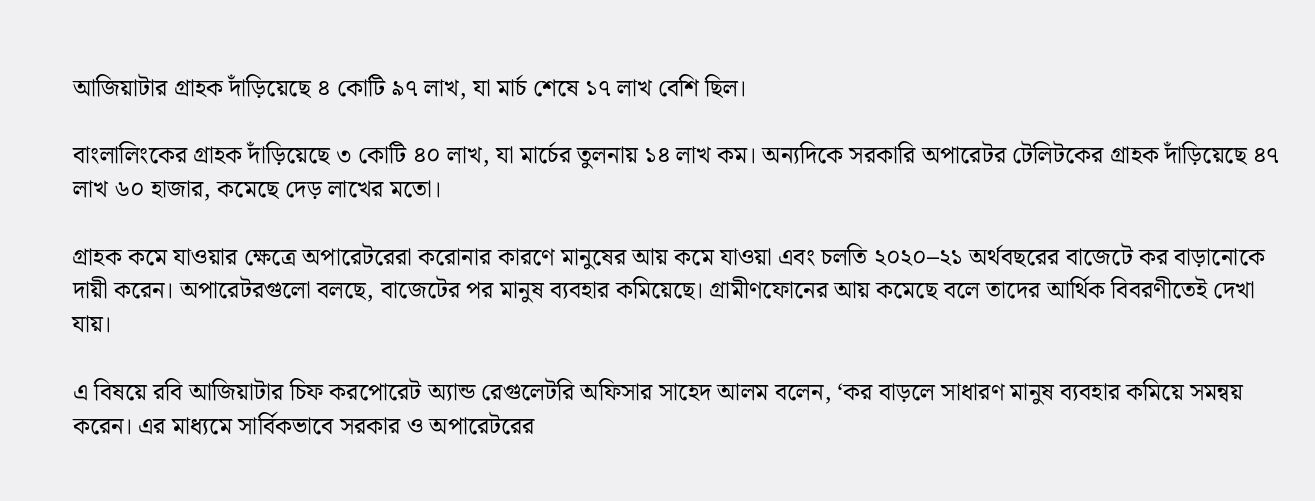আজিয়াটার গ্রাহক দাঁড়িয়েছে ৪ কোটি ৯৭ লাখ, যা মার্চ শেষে ১৭ লাখ বেশি ছিল।

বাংলালিংকের গ্রাহক দাঁড়িয়েছে ৩ কোটি ৪০ লাখ, যা মার্চের তুলনায় ১৪ লাখ কম। অন্যদিকে সরকারি অপারেটর টেলিটকের গ্রাহক দাঁড়িয়েছে ৪৭ লাখ ৬০ হাজার, কমেছে দেড় লাখের মতো।

গ্রাহক কমে যাওয়ার ক্ষেত্রে অপারেটরেরা করোনার কারণে মানুষের আয় কমে যাওয়া এবং চলতি ২০২০–২১ অর্থবছরের বাজেটে কর বাড়ানোকে দায়ী করেন। অপারেটরগুলো বলছে, বাজেটের পর মানুষ ব্যবহার কমিয়েছে। গ্রামীণফোনের আয় কমেছে বলে তাদের আর্থিক বিবরণীতেই দেখা যায়।

এ বিষয়ে রবি আজিয়াটার চিফ করপোরেট অ্যান্ড রেগুলেটরি অফিসার সাহেদ আলম বলেন, ‘কর বাড়লে সাধারণ মানুষ ব্যবহার কমিয়ে সমন্বয় করেন। এর মাধ্যমে সার্বিকভাবে সরকার ও অপারেটরের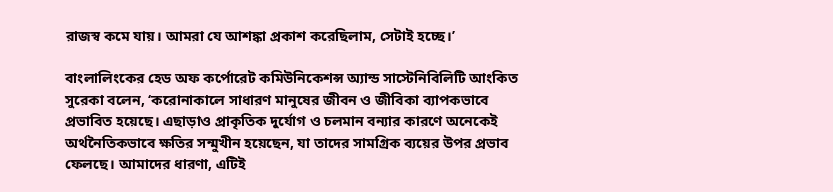রাজস্ব কমে যায়। আমরা যে আশঙ্কা প্রকাশ করেছিলাম, সেটাই হচ্ছে।’

বাংলালিংকের হেড অফ কর্পোরেট কমিউনিকেশন্স অ্যান্ড সাস্টেনিবিলিটি আংকিত সুরেকা বলেন, ‘করোনাকালে সাধারণ মানুষের জীবন ও জীবিকা ব্যাপকভাবে প্রভাবিত হয়েছে। এছাড়াও প্রাকৃতিক দুর্যোগ ও চলমান বন্যার কারণে অনেকেই অর্থনৈতিকভাবে ক্ষতির সন্মুখীন হয়েছেন, যা তাদের সামগ্রিক ব্যয়ের উপর প্রভাব ফেলছে। আমাদের ধারণা, এটিই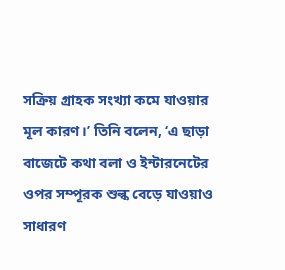সক্রিয় গ্রাহক সংখ্যা কমে যাওয়ার মূল কারণ।’ তিনি বলেন, ‘এ ছাড়া বাজেটে কথা বলা ও ইন্টারনেটের ওপর সম্পূরক শুল্ক বেড়ে যাওয়াও সাধারণ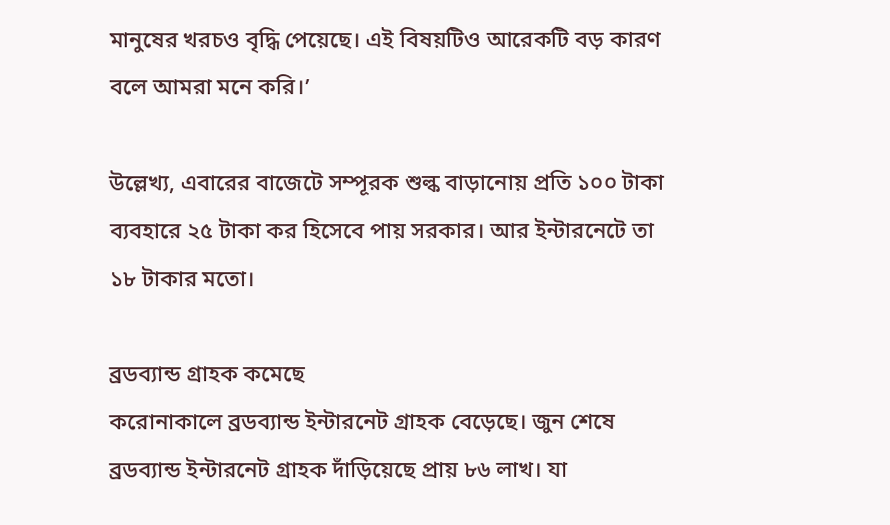মানুষের খরচও বৃদ্ধি পেয়েছে। এই বিষয়টিও আরেকটি বড় কারণ বলে আমরা মনে করি।’

উল্লেখ্য, এবারের বাজেটে সম্পূরক শুল্ক বাড়ানোয় প্রতি ১০০ টাকা ব্যবহারে ২৫ টাকা কর হিসেবে পায় সরকার। আর ইন্টারনেটে তা ১৮ টাকার মতো।

ব্রডব্যান্ড গ্রাহক কমেছে
করোনাকালে ব্রডব্যান্ড ইন্টারনেট গ্রাহক বেড়েছে। জুন শেষে ব্রডব্যান্ড ইন্টারনেট গ্রাহক দাঁড়িয়েছে প্রায় ৮৬ লাখ। যা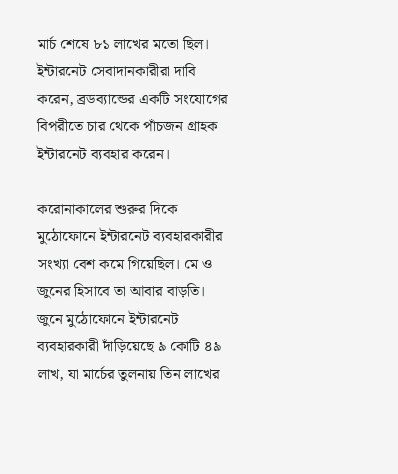মার্চ শেষে ৮১ লাখের মতো ছিল। ইন্টারনেট সেবাদানকারীরা দাবি করেন, ব্রডব্যান্ডের একটি সংযোগের বিপরীতে চার থেকে পাঁচজন গ্রাহক ইন্টারনেট ব্যবহার করেন।

করোনাকালের শুরুর দিকে মুঠোফোনে ইন্টারনেট ব্যবহারকারীর সংখ্যা বেশ কমে গিয়েছিল। মে ও জুনের হিসাবে তা আবার বাড়তি। জুনে মুঠোফোনে ইন্টারনেট ব্যবহারকারী দাঁড়িয়েছে ৯ কোটি ৪৯ লাখ, যা মার্চের তুলনায় তিন লাখের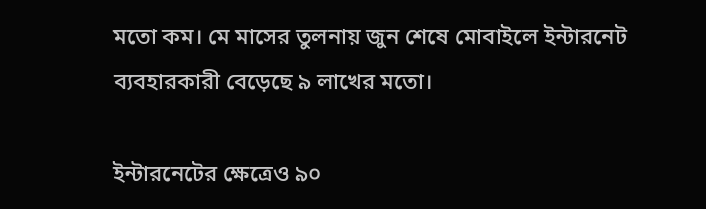মতো কম। মে মাসের তুলনায় জুন শেষে মোবাইলে ইন্টারনেট ব্যবহারকারী বেড়েছে ৯ লাখের মতো।

ইন্টারনেটের ক্ষেত্রেও ৯০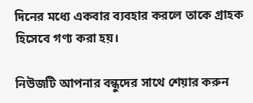দিনের মধ্যে একবার ব্যবহার করলে তাকে গ্রাহক হিসেবে গণ্য করা হয়।

নিউজটি আপনার বন্ধুদের সাথে শেয়ার করুন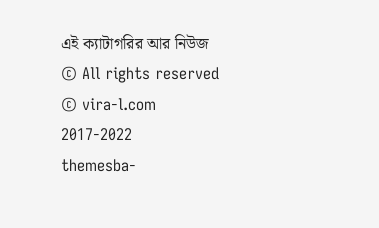এই ক্যাটাগরির আর নিউজ
© All rights reserved © vira-l.com 2017-2022
themesba-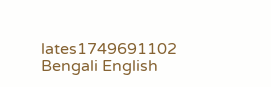lates1749691102
Bengali English